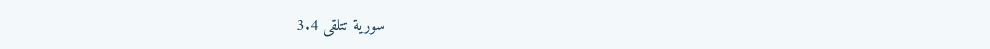سورية تتلقى 3.4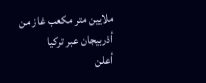ملايين متر مكعب غاز من أذربيجان عبر تركيا
أعلن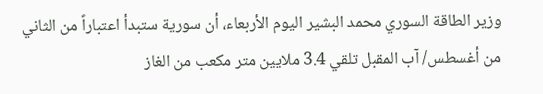وزير الطاقة السوري محمد البشير اليوم الأربعاء، أن سورية ستبدأ اعتباراً من الثاني من أغسطس/ آب المقبل تلقي 3.4 ملايين متر مكعب من الغاز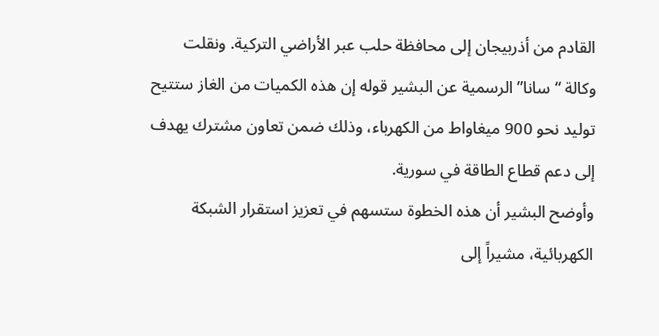القادم من أذربيجان إلى محافظة حلب عبر الأراضي التركية. ونقلت وكالة “سانا” الرسمية عن البشير قوله إن هذه الكميات من الغاز ستتيح توليد نحو 900 ميغاواط من الكهرباء، وذلك ضمن تعاون مشترك يهدف إلى دعم قطاع الطاقة في سورية.
وأوضح البشير أن هذه الخطوة ستسهم في تعزيز استقرار الشبكة الكهربائية، مشيراً إلى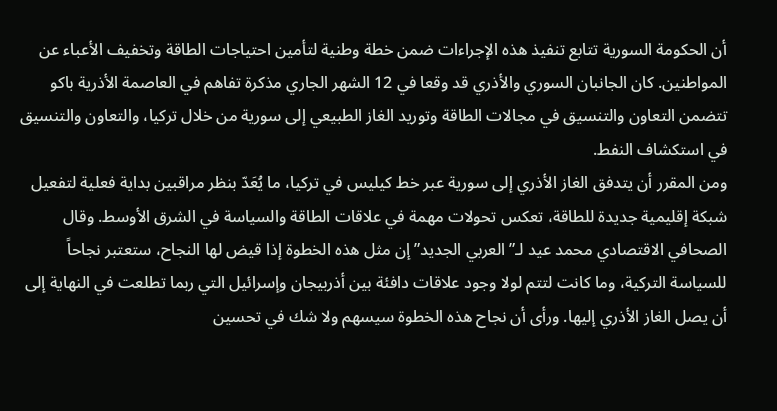أن الحكومة السورية تتابع تنفيذ هذه الإجراءات ضمن خطة وطنية لتأمين احتياجات الطاقة وتخفيف الأعباء عن المواطنين. كان الجانبان السوري والأذري قد وقعا في 12 الشهر الجاري مذكرة تفاهم في العاصمة الأذرية باكو تتضمن التعاون والتنسيق في مجالات الطاقة وتوريد الغاز الطبيعي إلى سورية من خلال تركيا، والتعاون والتنسيق في استكشاف النفط.
ومن المقرر أن يتدفق الغاز الأذري إلى سورية عبر خط كيليس في تركيا، ما يُعَدّ بنظر مراقبين بداية فعلية لتفعيل شبكة إقليمية جديدة للطاقة، تعكس تحولات مهمة في علاقات الطاقة والسياسة في الشرق الأوسط. وقال الصحافي الاقتصادي محمد عيد لـ”العربي الجديد” إن مثل هذه الخطوة إذا قيض لها النجاح، ستعتبر نجاحاً للسياسة التركية، وما كانت لتتم لولا وجود علاقات دافئة بين أذربيجان وإسرائيل التي ربما تطلعت في النهاية إلى أن يصل الغاز الأذري إليها. ورأى أن نجاح هذه الخطوة سيسهم ولا شك في تحسين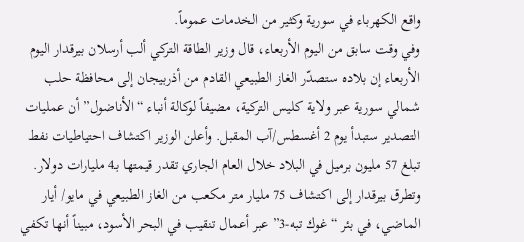واقع الكهرباء في سورية وكثير من الخدمات عموماً.
وفي وقت سابق من اليوم الأربعاء، قال وزير الطاقة التركي ألب أرسلان بيرقدار اليوم الأربعاء إن بلاده ستصدّر الغاز الطبيعي القادم من أذربيجان إلى محافظة حلب شمالي سورية عبر ولاية كليس التركية، مضيفاً لوكالة أنباء “الأناضول” أن عمليات التصدير ستبدأ يوم 2 أغسطس/آب المقبل. وأعلن الوزير اكتشاف احتياطيات نفط تبلغ 57 مليون برميل في البلاد خلال العام الجاري تقدر قيمتها بـ4 مليارات دولار.
وتطرق بيرقدار إلى اكتشاف 75 مليار متر مكعب من الغاز الطبيعي في مايو/ أيار الماضي، في بئر “غوك تبه-3” عبر أعمال تنقيب في البحر الأسود، مبيناً أنها تكفي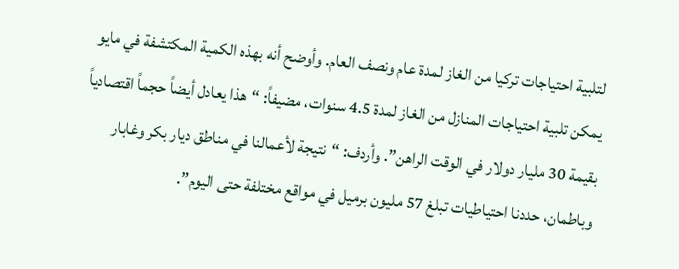لتلبية احتياجات تركيا من الغاز لمدة عام ونصف العام. وأوضح أنه بهذه الكمية المكتشفة في مايو يمكن تلبية احتياجات المنازل من الغاز لمدة 4.5 سنوات، مضيفاً: “هذا يعادل أيضاً حجماً اقتصادياً بقيمة 30 مليار دولار في الوقت الراهن”. وأردف: “نتيجة لأعمالنا في مناطق ديار بكر وغابار وباطمان، حددنا احتياطيات تبلغ 57 مليون برميل في مواقع مختلفة حتى اليوم”.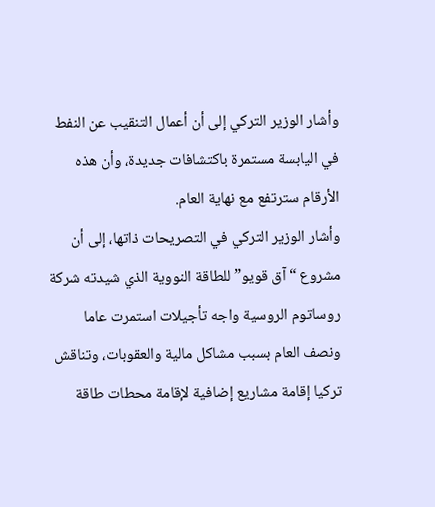وأشار الوزير التركي إلى أن أعمال التنقيب عن النفط في اليابسة مستمرة باكتشافات جديدة، وأن هذه الأرقام سترتفع مع نهاية العام.
وأشار الوزير التركي في التصريحات ذاتها، إلى أن مشروع “آق قويو” للطاقة النووية الذي شيدته شركة روساتوم الروسية واجه تأجيلات استمرت عاما ونصف العام بسبب مشاكل مالية والعقوبات، وتناقش تركيا إقامة مشاريع إضافية لإقامة محطات طاقة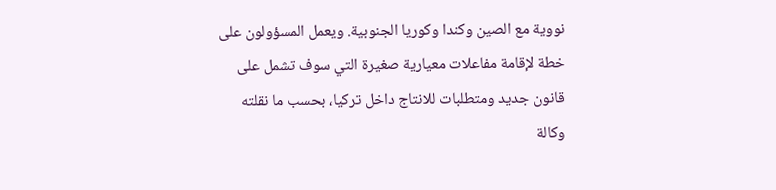نووية مع الصين وكندا وكوريا الجنوبية. ويعمل المسؤولون على خطة لإقامة مفاعلات معيارية صغيرة التي سوف تشمل على قانون جديد ومتطلبات للانتاج داخل تركيا، بحسب ما نقلته وكالة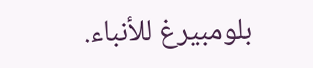بلومبيرغ للأنباء.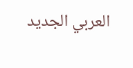العربي الجديد